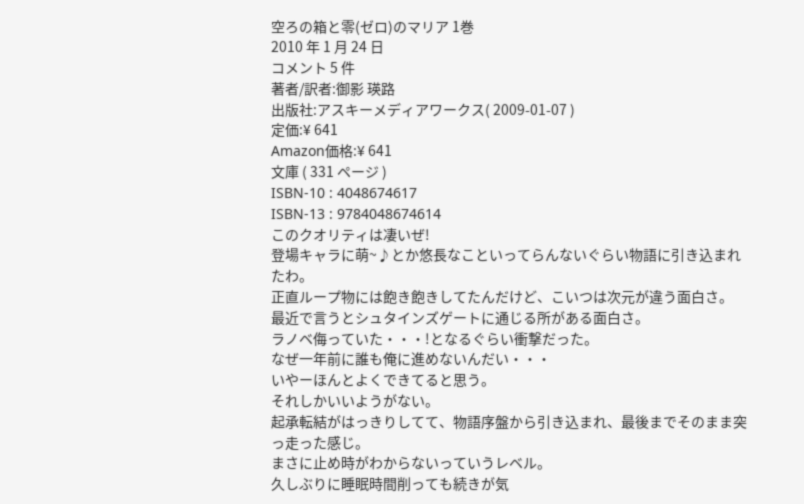空ろの箱と零(ゼロ)のマリア 1巻
2010 年 1 月 24 日
コメント 5 件
著者/訳者:御影 瑛路
出版社:アスキーメディアワークス( 2009-01-07 )
定価:¥ 641
Amazon価格:¥ 641
文庫 ( 331 ページ )
ISBN-10 : 4048674617
ISBN-13 : 9784048674614
このクオリティは凄いぜ!
登場キャラに萌~♪とか悠長なこといってらんないぐらい物語に引き込まれたわ。
正直ループ物には飽き飽きしてたんだけど、こいつは次元が違う面白さ。
最近で言うとシュタインズゲートに通じる所がある面白さ。
ラノベ侮っていた・・・!となるぐらい衝撃だった。
なぜ一年前に誰も俺に進めないんだい・・・
いやーほんとよくできてると思う。
それしかいいようがない。
起承転結がはっきりしてて、物語序盤から引き込まれ、最後までそのまま突っ走った感じ。
まさに止め時がわからないっていうレベル。
久しぶりに睡眠時間削っても続きが気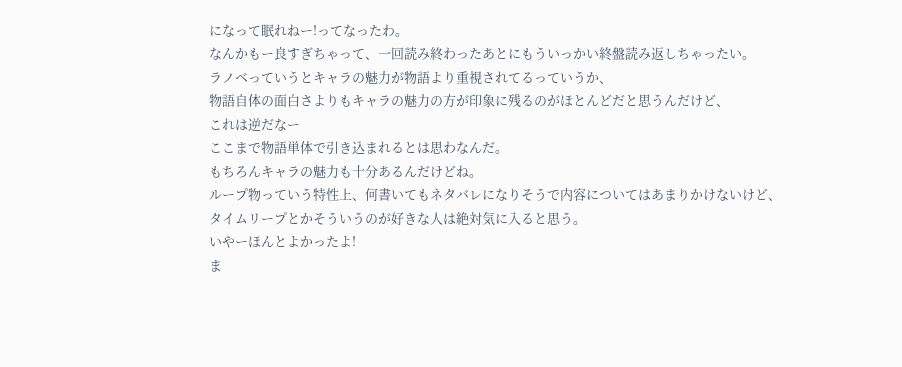になって眠れねー!ってなったわ。
なんかもー良すぎちゃって、一回読み終わったあとにもういっかい終盤読み返しちゃったい。
ラノベっていうとキャラの魅力が物語より重視されてるっていうか、
物語自体の面白さよりもキャラの魅力の方が印象に残るのがほとんどだと思うんだけど、
これは逆だなー
ここまで物語単体で引き込まれるとは思わなんだ。
もちろんキャラの魅力も十分あるんだけどね。
ループ物っていう特性上、何書いてもネタバレになりそうで内容についてはあまりかけないけど、
タイムリープとかそういうのが好きな人は絶対気に入ると思う。
いやーほんとよかったよ!
ま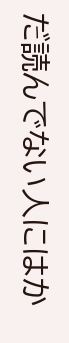だ読んでない人にはか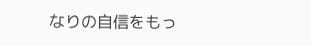なりの自信をもっ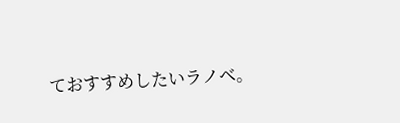ておすすめしたいラノベ。